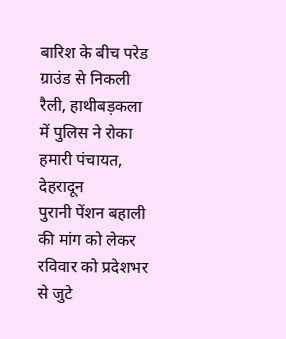बारिश के बीच परेड ग्राउंड से निकली रैली, हाथीबड़कला में पुलिस ने रोका
हमारी पंचायत, देहरादून
पुरानी पेंशन बहाली की मांग को लेकर रविवार को प्रदेशभर से जुटे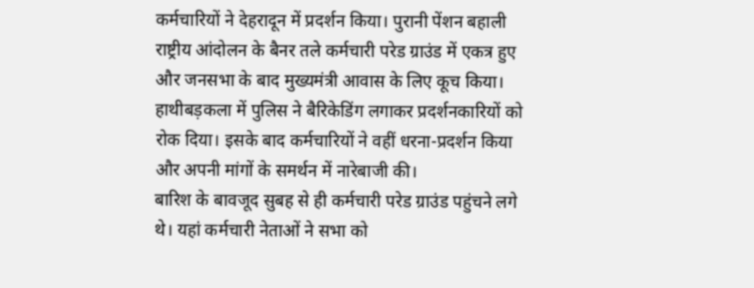कर्मचारियों ने देहरादून में प्रदर्शन किया। पुरानी पेंशन बहाली राष्ट्रीय आंदोलन के बैनर तले कर्मचारी परेड ग्राउंड में एकत्र हुए और जनसभा के बाद मुख्यमंत्री आवास के लिए कूच किया। हाथीबड़कला में पुलिस ने बैरिकेडिंग लगाकर प्रदर्शनकारियों को रोक दिया। इसके बाद कर्मचारियों ने वहीं धरना-प्रदर्शन किया और अपनी मांगों के समर्थन में नारेबाजी की।
बारिश के बावजूद सुबह से ही कर्मचारी परेड ग्राउंड पहुंचने लगे थे। यहां कर्मचारी नेताओं ने सभा को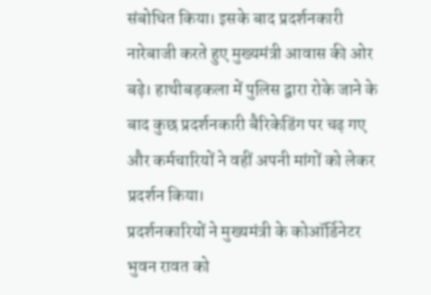संबोधित किया। इसके बाद प्रदर्शनकारी नारेबाजी करते हुए मुख्यमंत्री आवास की ओर बढ़े। हाथीबड़कला में पुलिस द्वारा रोके जाने के बाद कुछ प्रदर्शनकारी बैरिकेडिंग पर चढ़ गए और कर्मचारियों ने वहीं अपनी मांगों को लेकर प्रदर्शन किया।
प्रदर्शनकारियों ने मुख्यमंत्री के कोऑर्डिनेटर भुवन रावत को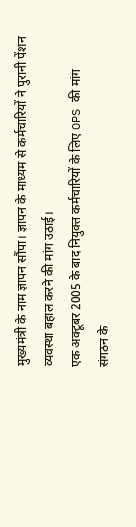मुख्यमंत्री के नाम ज्ञापन सौंपा। ज्ञापन के माध्यम से कर्मचारियों ने पुरानी पेंशन व्यवस्था बहाल करने की मांग उठाई।
एक अक्टूबर 2005 के बाद नियुक्त कर्मचारियों के लिए OPS की मांग
संगठन के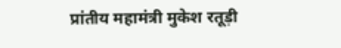प्रांतीय महामंत्री मुकेश रतूड़ी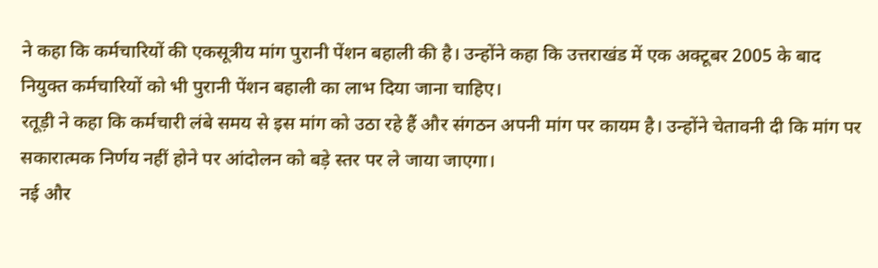ने कहा कि कर्मचारियों की एकसूत्रीय मांग पुरानी पेंशन बहाली की है। उन्होंने कहा कि उत्तराखंड में एक अक्टूबर 2005 के बाद नियुक्त कर्मचारियों को भी पुरानी पेंशन बहाली का लाभ दिया जाना चाहिए।
रतूड़ी ने कहा कि कर्मचारी लंबे समय से इस मांग को उठा रहे हैं और संगठन अपनी मांग पर कायम है। उन्होंने चेतावनी दी कि मांग पर सकारात्मक निर्णय नहीं होने पर आंदोलन को बड़े स्तर पर ले जाया जाएगा।
नई और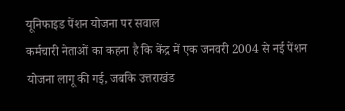यूनिफाइड पेंशन योजना पर सवाल
कर्मचारी नेताओं का कहना है कि केंद्र में एक जनवरी 2004 से नई पेंशन योजना लागू की गई, जबकि उत्तराखंड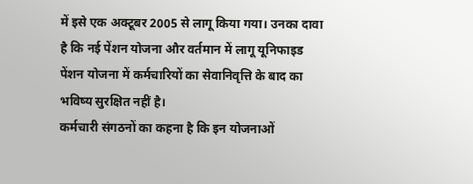में इसे एक अक्टूबर 2005 से लागू किया गया। उनका दावा है कि नई पेंशन योजना और वर्तमान में लागू यूनिफाइड पेंशन योजना में कर्मचारियों का सेवानिवृत्ति के बाद का भविष्य सुरक्षित नहीं है।
कर्मचारी संगठनों का कहना है कि इन योजनाओं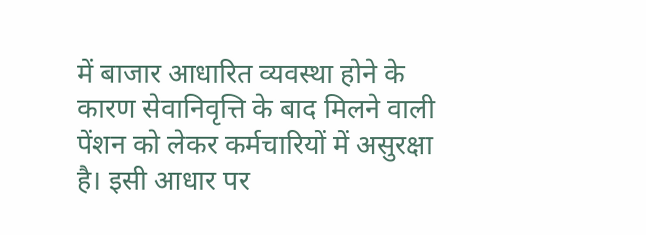में बाजार आधारित व्यवस्था होने के कारण सेवानिवृत्ति के बाद मिलने वाली पेंशन को लेकर कर्मचारियों में असुरक्षा है। इसी आधार पर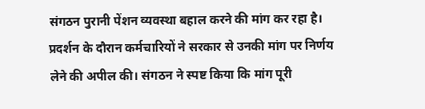संगठन पुरानी पेंशन व्यवस्था बहाल करने की मांग कर रहा है। प्रदर्शन के दौरान कर्मचारियों ने सरकार से उनकी मांग पर निर्णय लेने की अपील की। संगठन ने स्पष्ट किया कि मांग पूरी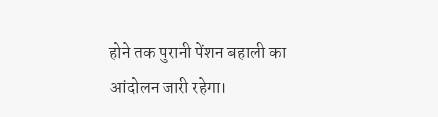होने तक पुरानी पेंशन बहाली का आंदोलन जारी रहेगा।